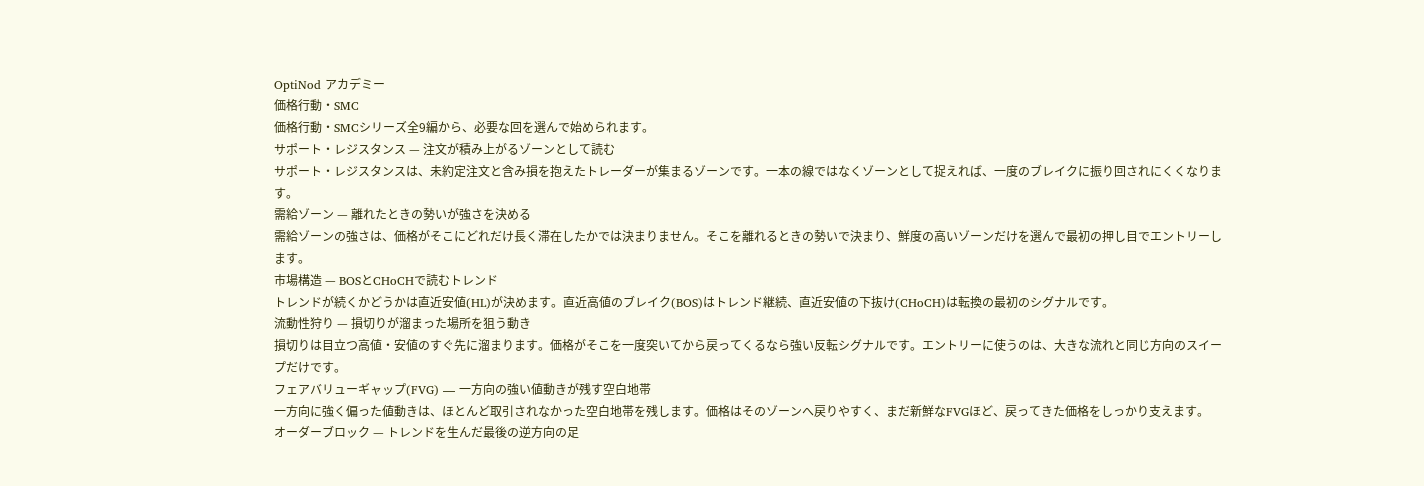OptiNod アカデミー
価格行動・SMC
価格行動・SMCシリーズ全9編から、必要な回を選んで始められます。
サポート・レジスタンス — 注文が積み上がるゾーンとして読む
サポート・レジスタンスは、未約定注文と含み損を抱えたトレーダーが集まるゾーンです。一本の線ではなくゾーンとして捉えれば、一度のブレイクに振り回されにくくなります。
需給ゾーン — 離れたときの勢いが強さを決める
需給ゾーンの強さは、価格がそこにどれだけ長く滞在したかでは決まりません。そこを離れるときの勢いで決まり、鮮度の高いゾーンだけを選んで最初の押し目でエントリーします。
市場構造 — BOSとCHoCHで読むトレンド
トレンドが続くかどうかは直近安値(HL)が決めます。直近高値のブレイク(BOS)はトレンド継続、直近安値の下抜け(CHoCH)は転換の最初のシグナルです。
流動性狩り — 損切りが溜まった場所を狙う動き
損切りは目立つ高値・安値のすぐ先に溜まります。価格がそこを一度突いてから戻ってくるなら強い反転シグナルです。エントリーに使うのは、大きな流れと同じ方向のスイープだけです。
フェアバリューギャップ(FVG) — 一方向の強い値動きが残す空白地帯
一方向に強く偏った値動きは、ほとんど取引されなかった空白地帯を残します。価格はそのゾーンへ戻りやすく、まだ新鮮なFVGほど、戻ってきた価格をしっかり支えます。
オーダーブロック — トレンドを生んだ最後の逆方向の足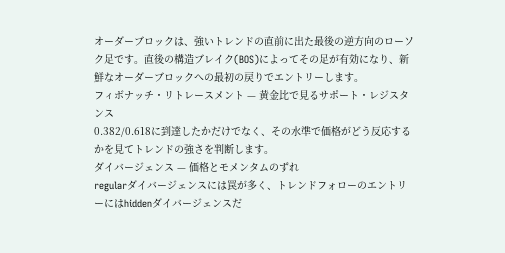オーダーブロックは、強いトレンドの直前に出た最後の逆方向のローソク足です。直後の構造ブレイク(BOS)によってその足が有効になり、新鮮なオーダーブロックへの最初の戻りでエントリーします。
フィボナッチ・リトレースメント — 黄金比で見るサポート・レジスタンス
0.382/0.618に到達したかだけでなく、その水準で価格がどう反応するかを見てトレンドの強さを判断します。
ダイバージェンス — 価格とモメンタムのずれ
regularダイバージェンスには罠が多く、トレンドフォローのエントリーにはhiddenダイバージェンスだ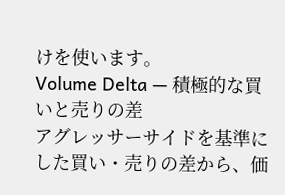けを使います。
Volume Delta — 積極的な買いと売りの差
アグレッサーサイドを基準にした買い・売りの差から、価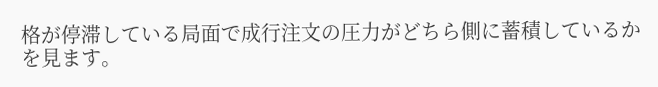格が停滞している局面で成行注文の圧力がどちら側に蓄積しているかを見ます。